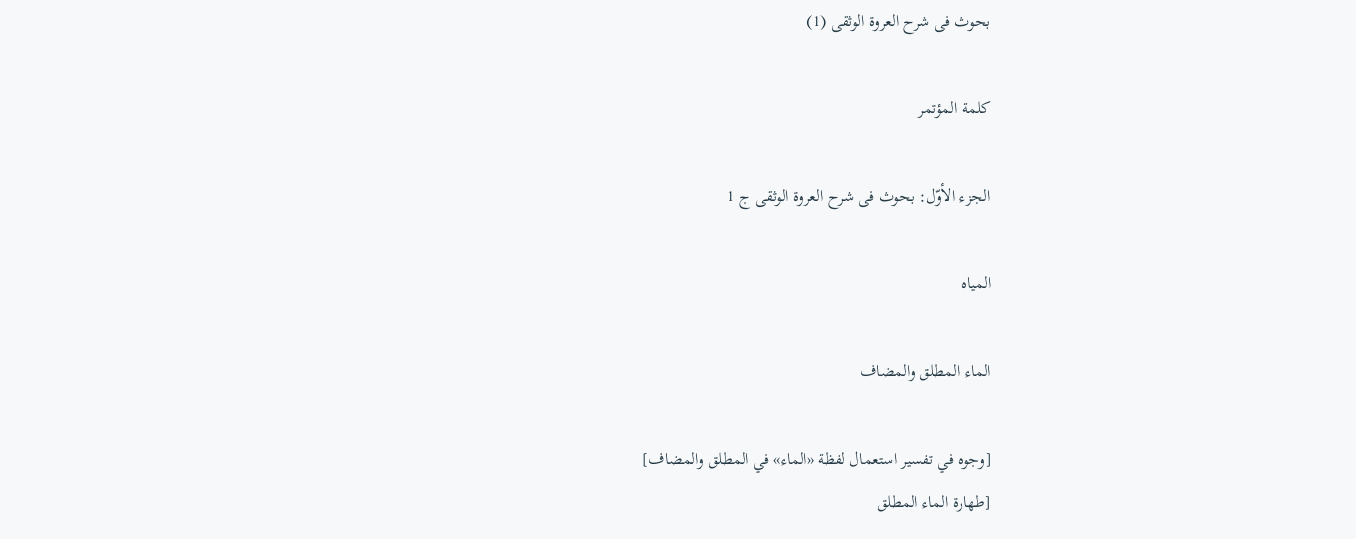بحوث فی شرح العروة الوثقی (1)

كلمة المؤتمر

الجزء الأوّل: بحوث فى شرح العروة الوثقى ج 1

المياه

الماء المطلق والمضاف

[وجوه في تفسير استعمال لفظة «الماء» في المطلق والمضاف]
[طهارة الماء المطلق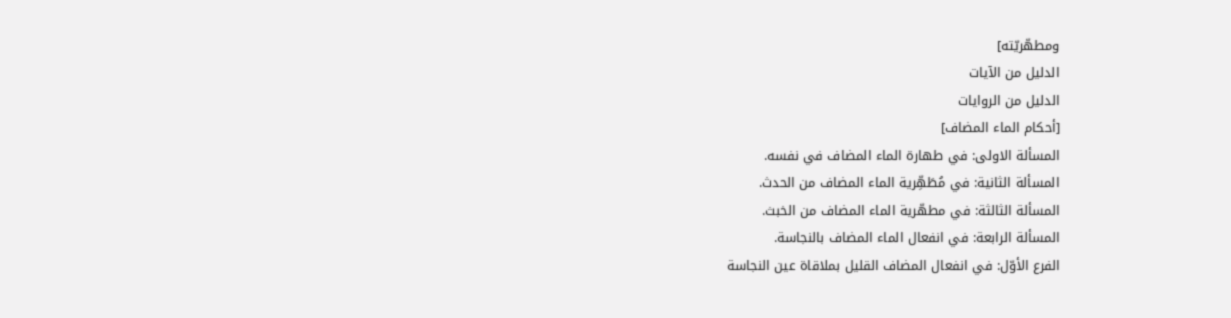ومطهّريّته]
الدليل من الآيات
الدليل من الروايات
[أحكام الماء المضاف]
المسألة الاولى: في طهارة الماء المضاف في نفسه.
المسألة الثانية: في مُطَهِّرية الماء المضاف من الحدث.
المسألة الثالثة: في مطهّرية الماء المضاف من الخبث.
المسألة الرابعة: في انفعال الماء المضاف بالنجاسة.
الفرع الأوّل: في انفعال المضاف القليل بملاقاة عين النجاسة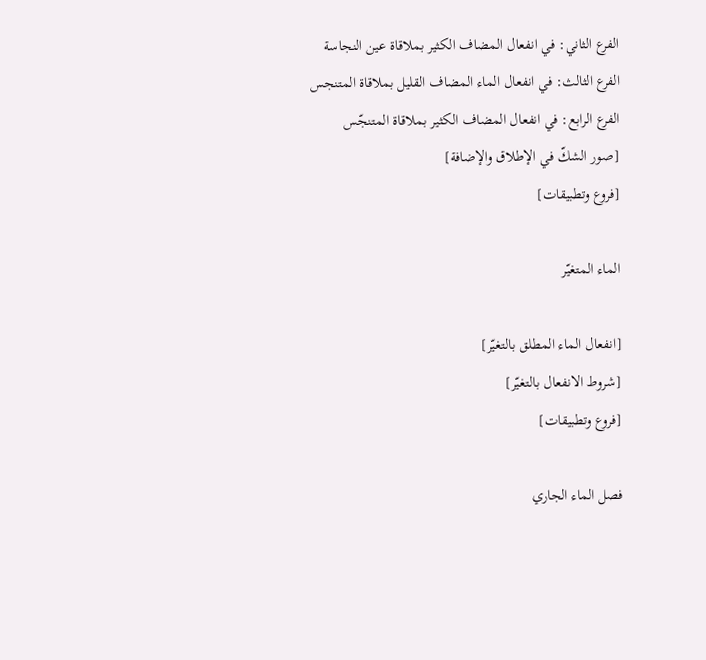الفرع الثاني: في انفعال المضاف الكثير بملاقاة عين النجاسة
الفرع الثالث: في انفعال الماء المضاف القليل بملاقاة المتنجس
الفرع الرابع: في انفعال المضاف الكثير بملاقاة المتنجّس
[صور الشكّ في الإطلاق والإضافة]
[فروع وتطبيقات]

الماء المتغيّر

[انفعال الماء المطلق بالتغيّر]
[شروط الانفعال بالتغيّر]
[فروع وتطبيقات]

فصل الماء الجاري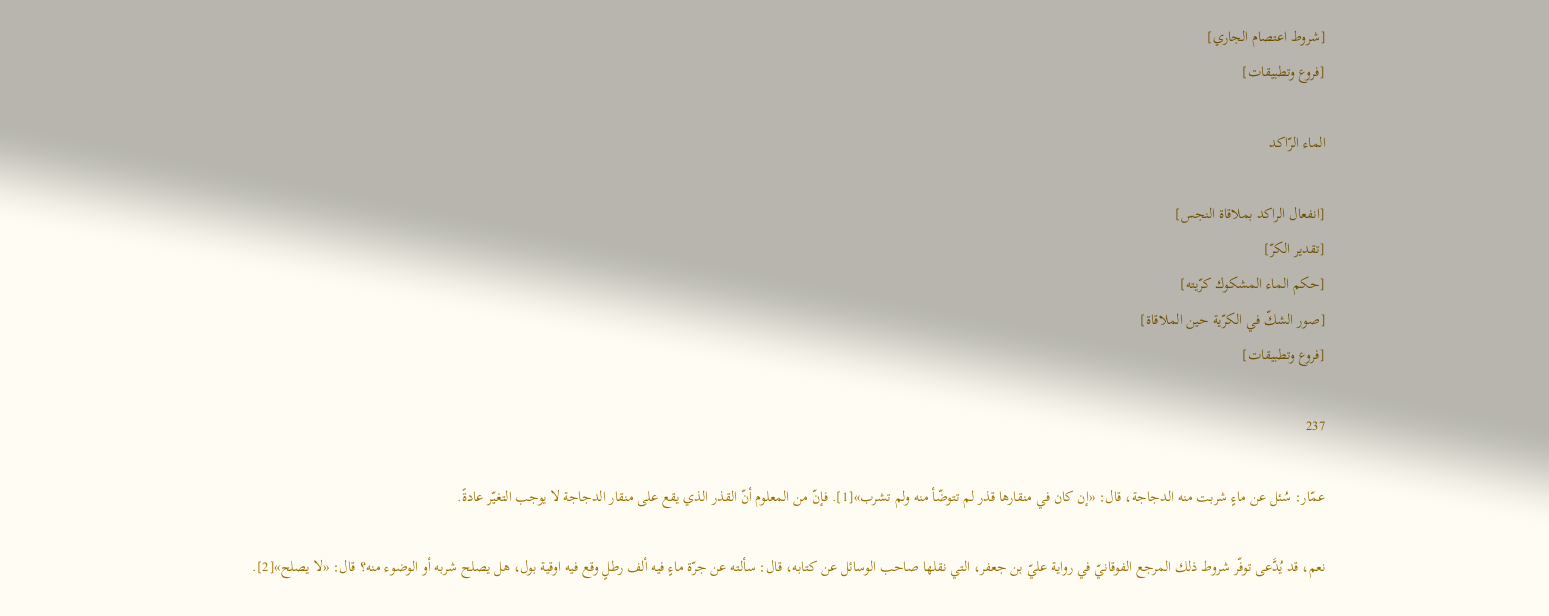[شروط اعتصام الجاري]
[فروع وتطبيقات]

الماء الرّاكد

[انفعال الراكد بملاقاة النجس]
[تقدير الكرّ]
[حكم الماء المشكوك كرّيته]
[صور الشكّ في الكرّية حين الملاقاة]
[فروع وتطبيقات]

237

عمّار: سُئل عن ماءٍ شربت منه الدجاجة، قال: «إن كان في منقارها قذر لم تتوضّأ منه ولم تشرب»[1]. فإنّ من المعلوم أنّ القذر الذي يقع على منقار الدجاجة لا يوجب التغيّر عادةً.

نعم، قد يُدَّعى توفّر شروط ذلك المرجع الفوقانيّ في رواية عليّ بن جعفر، التي نقلها صاحب الوسائل عن كتابه، قال: سألته عن جرّة ماءٍ فيه ألف رطلٍ وقع فيه اوقية بول، هل يصلح شربه أو الوضوء منه؟ قال: «لا يصلح»[2].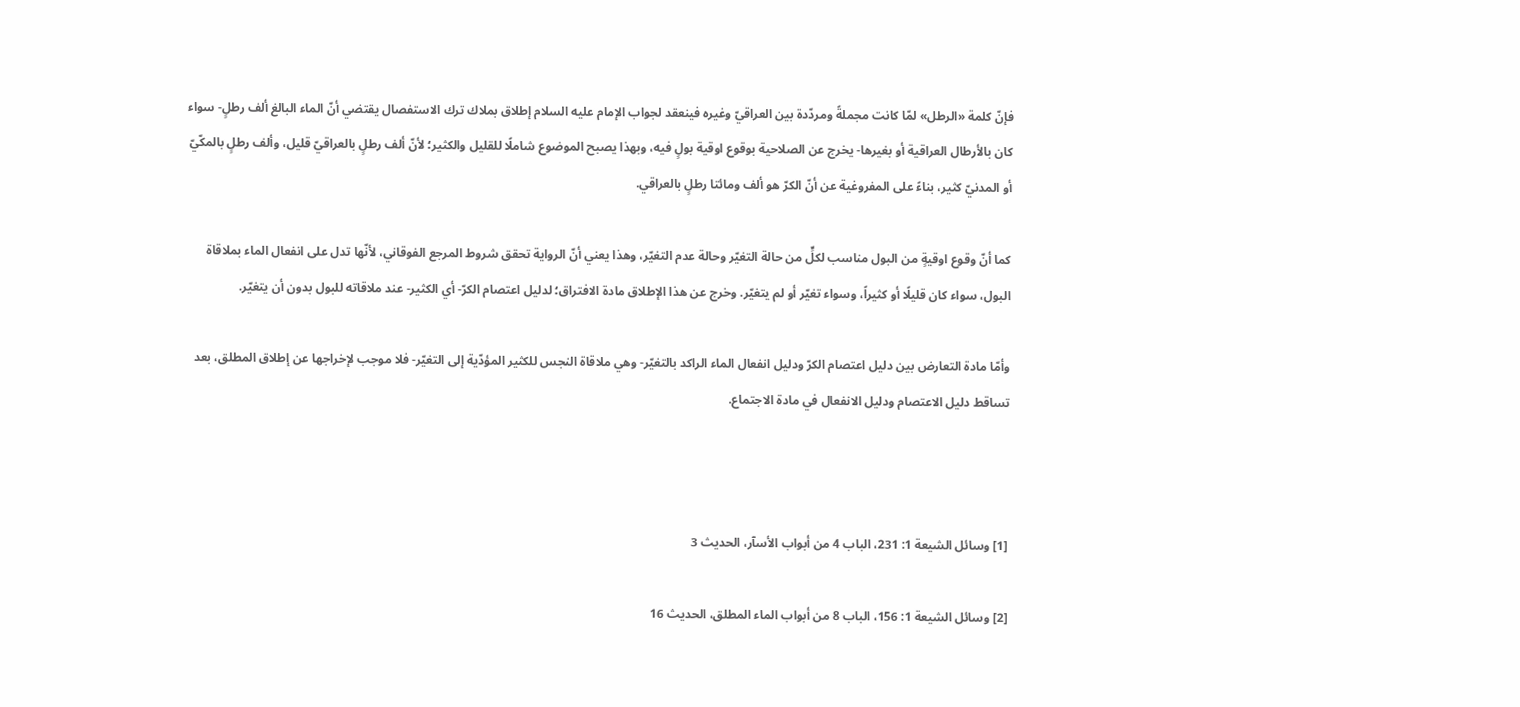فإنّ كلمة «الرطل» لمّا كانت مجملةً ومردّدة بين العراقيّ وغيره فينعقد لجواب الإمام عليه السلام إطلاق بملاك ترك الاستفصال يقتضي أنّ الماء البالغ ألف رطلٍ- سواء كان بالأرطال العراقية أو بغيرها- يخرج عن الصلاحية بوقوع اوقية بولٍ فيه، وبهذا يصبح الموضوع شاملًا للقليل والكثير؛ لأنّ ألف رطلٍ بالعراقيّ قليل، وألف رطلٍ بالمكّيّ أو المدنيّ كثير، بناءً على المفروغية عن أنّ الكرّ هو ألف ومائتا رطلٍ بالعراقي.

كما أنّ وقوع اوقيةٍ من البول مناسب لكلٍّ من حالة التغيّر وحالة عدم التغيّر، وهذا يعني أنّ الرواية تحقق شروط المرجع الفوقاني، لأنّها تدل على انفعال الماء بملاقاة البول، سواء كان قليلًا أو كثيراً، وسواء تغيّر أو لم يتغيّر. وخرج عن هذا الإطلاق مادة الافتراق؛ لدليل اعتصام الكرّ- أي الكثير- عند ملاقاته للبول بدون أن يتغيّر.

وأمّا مادة التعارض بين دليل اعتصام الكرّ ودليل انفعال الماء الراكد بالتغيّر- وهي ملاقاة النجس للكثير المؤدّية إلى التغيّر- فلا موجب لإخراجها عن إطلاق المطلق، بعد تساقط دليل الاعتصام ودليل الانفعال في مادة الاجتماع.



[1] وسائل الشيعة 1: 231، الباب 4 من أبواب الأسآر، الحديث 3

[2] وسائل الشيعة 1: 156، الباب 8 من أبواب الماء المطلق، الحديث 16